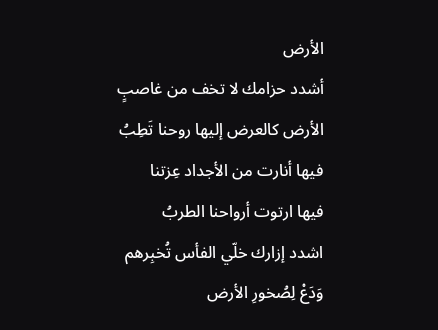الأرض
أشدد حزامك لا تخف من غاصبٍ
الأرض كالعرض إليها روحنا تَطِبُ
فيها أنارت من الأجداد عِزتنا
فيها ارتوت أرواحنا الطربُ
اشدد إزارك خلّي الفأس تُخبِرهم
وَدَعْ لِصُخورِ الأرض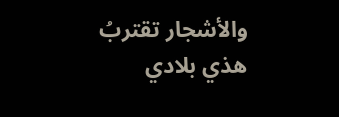والأشجار تقتربُ
هذي بلادي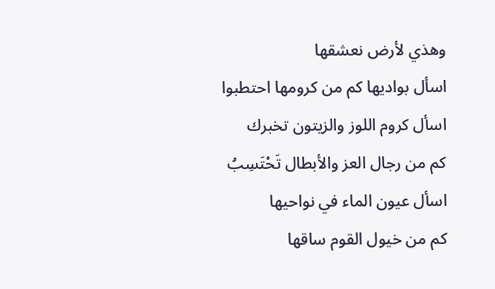وهذي لأرض نعشقها
اسأل بواديها كم من كرومها احتطبوا
اسأل كروم اللوز والزيتون تخبرك
كم من رجال العز والأبطال تَحْتَسِبُ
اسأل عيون الماء في نواحيها
كم من خيول القوم ساقها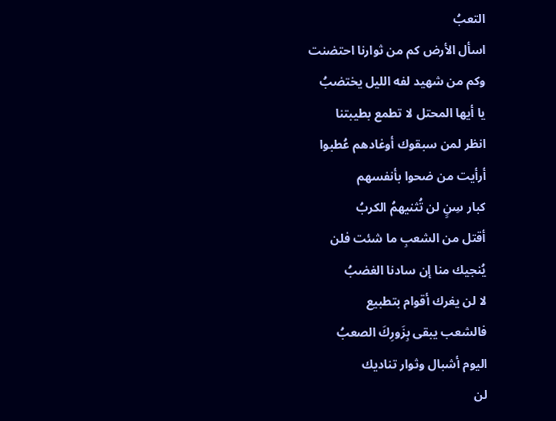التعبُ
اسأل الأرض كم من ثوارنا احتضنت
وكم من شهيد لفه الليل يختضبُ
يا أيها المحتل لا تطمع بطيبتنا
انظر لمن سبقوك أوغادهم عُطبوا
أرأيت من ضحوا بأنفسهم
كبار سِنٍ لن تُثنيهمُ الكربُ
أقتل من الشعبِ ما شئت فلن
يُنجيك منا إن سادنا الغضبُ
لا لن يغرك أقوام بتطبيع
فالشعب يبقى بِزَورِكَ الصعبُ
اليوم أشبال وثوار تناديك
لن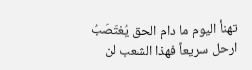تهنأ اليوم ما دام الحق يُغتَصَبُ
ارحل سريعاً فهذا الشعب لن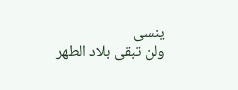ينسى
ولن تبقى بلاد الطهر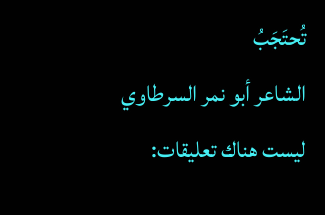تُحتَجَبُ
الشاعر أبو نمر السرطاوي
ليست هناك تعليقات: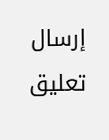إرسال تعليق